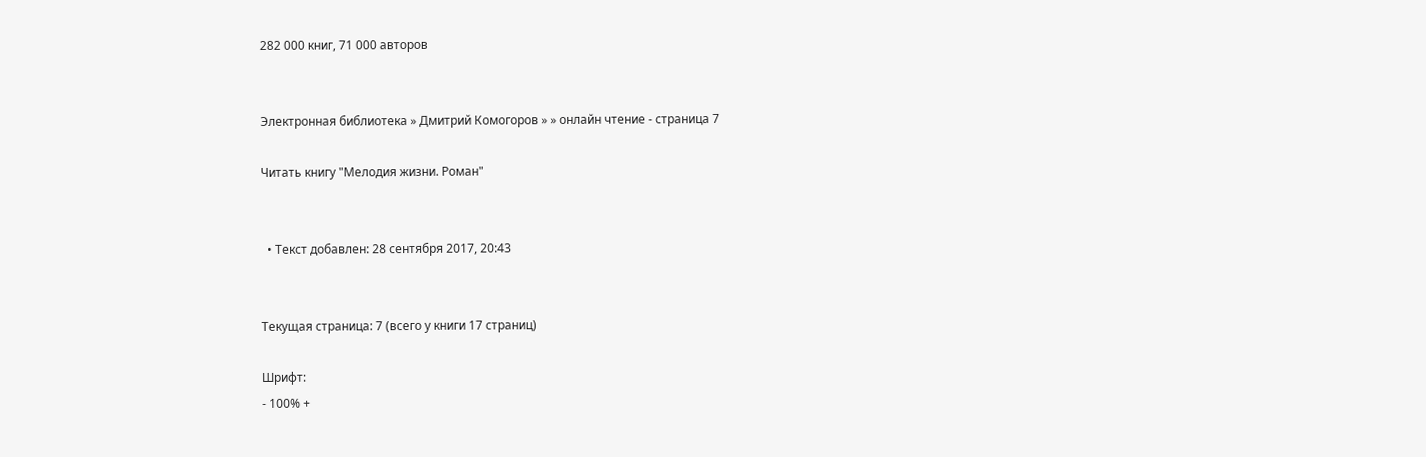282 000 книг, 71 000 авторов


Электронная библиотека » Дмитрий Комогоров » » онлайн чтение - страница 7

Читать книгу "Мелодия жизни. Роман"


  • Текст добавлен: 28 сентября 2017, 20:43


Текущая страница: 7 (всего у книги 17 страниц)

Шрифт:
- 100% +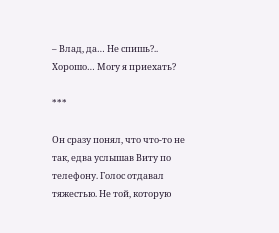– Влад, да… Не спишь?.. Хорошо… Могу я приехать?

***

Он сразу понял, что что-то не так, едва услышав Виту по телефону. Голос отдавал тяжестью. Не той, которую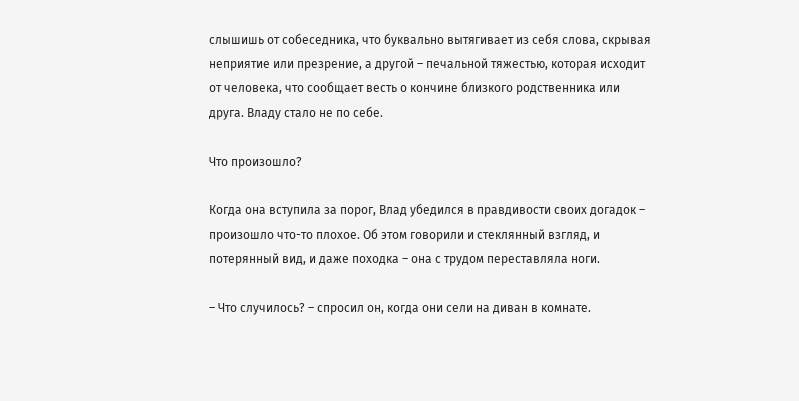слышишь от собеседника, что буквально вытягивает из себя слова, скрывая неприятие или презрение, а другой – печальной тяжестью, которая исходит от человека, что сообщает весть о кончине близкого родственника или друга. Владу стало не по себе.

Что произошло?

Когда она вступила за порог, Влад убедился в правдивости своих догадок – произошло что-то плохое. Об этом говорили и стеклянный взгляд, и потерянный вид, и даже походка – она с трудом переставляла ноги.

– Что случилось? – спросил он, когда они сели на диван в комнате.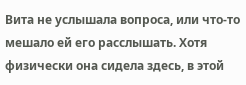Вита не услышала вопроса, или что-то мешало ей его расслышать. Хотя физически она сидела здесь, в этой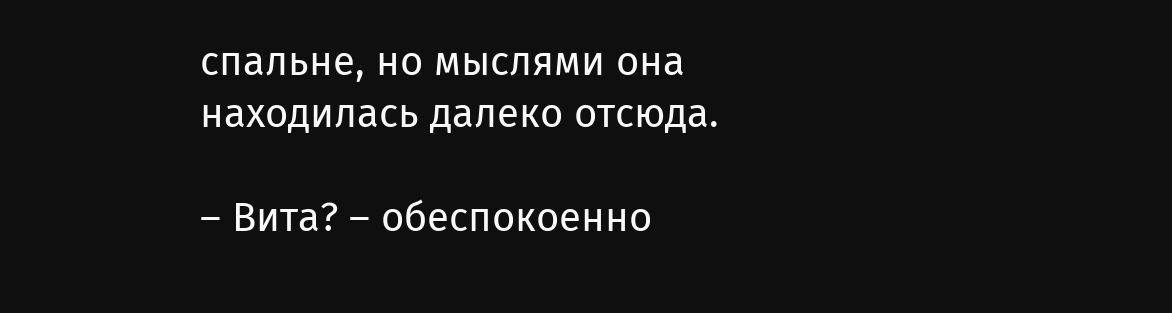спальне, но мыслями она находилась далеко отсюда.

– Вита? – обеспокоенно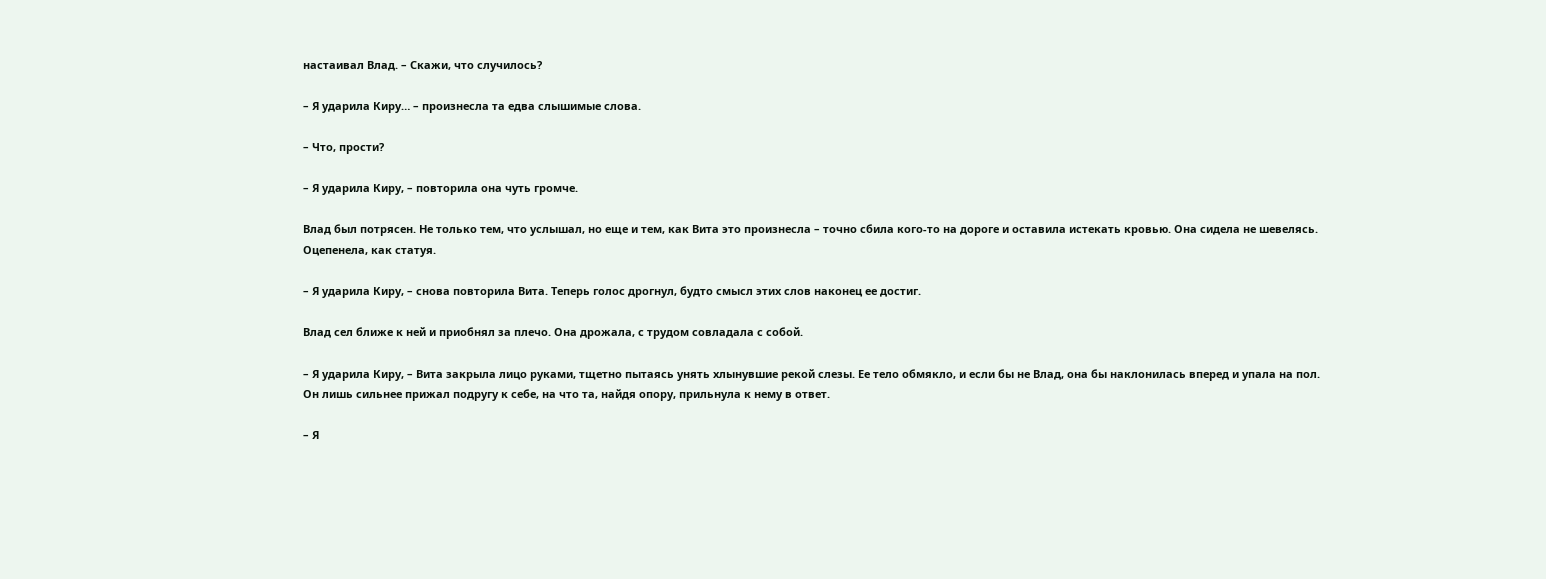настаивал Влад. – Скажи, что случилось?

– Я ударила Киру… – произнесла та едва слышимые слова.

– Что, прости?

– Я ударила Киру, – повторила она чуть громче.

Влад был потрясен. Не только тем, что услышал, но еще и тем, как Вита это произнесла – точно сбила кого-то на дороге и оставила истекать кровью. Она сидела не шевелясь. Оцепенела, как статуя.

– Я ударила Киру, – снова повторила Вита. Теперь голос дрогнул, будто смысл этих слов наконец ее достиг.

Влад сел ближе к ней и приобнял за плечо. Она дрожала, с трудом совладала с собой.

– Я ударила Киру, – Вита закрыла лицо руками, тщетно пытаясь унять хлынувшие рекой слезы. Ее тело обмякло, и если бы не Влад, она бы наклонилась вперед и упала на пол. Он лишь сильнее прижал подругу к себе, на что та, найдя опору, прильнула к нему в ответ.

– Я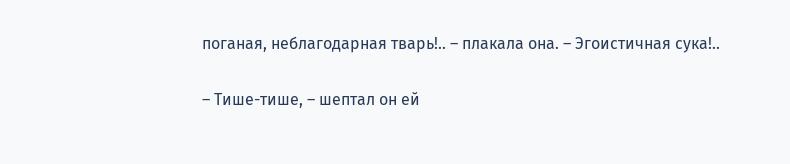поганая, неблагодарная тварь!.. – плакала она. – Эгоистичная сука!..

– Тише-тише, – шептал он ей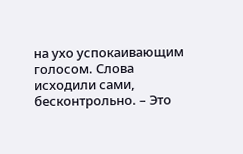на ухо успокаивающим голосом. Слова исходили сами, бесконтрольно. – Это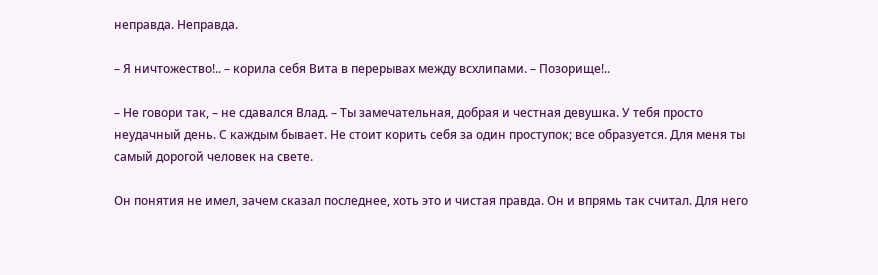неправда. Неправда.

– Я ничтожество!.. – корила себя Вита в перерывах между всхлипами. – Позорище!..

– Не говори так, – не сдавался Влад. – Ты замечательная, добрая и честная девушка. У тебя просто неудачный день. С каждым бывает. Не стоит корить себя за один проступок; все образуется. Для меня ты самый дорогой человек на свете.

Он понятия не имел, зачем сказал последнее, хоть это и чистая правда. Он и впрямь так считал. Для него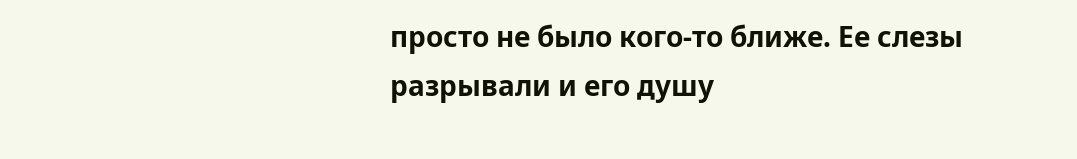просто не было кого-то ближе. Ее слезы разрывали и его душу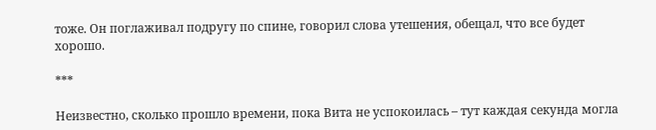тоже. Он поглаживал подругу по спине, говорил слова утешения, обещал, что все будет хорошо.

***

Неизвестно, сколько прошло времени, пока Вита не успокоилась – тут каждая секунда могла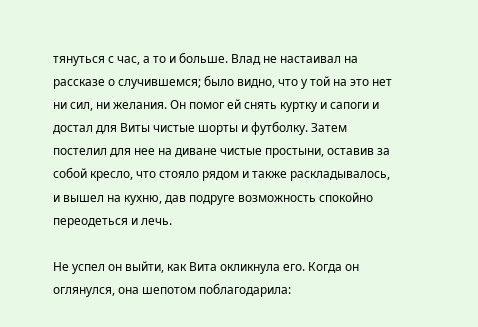тянуться с час, а то и больше. Влад не настаивал на рассказе о случившемся; было видно, что у той на это нет ни сил, ни желания. Он помог ей снять куртку и сапоги и достал для Виты чистые шорты и футболку. Затем постелил для нее на диване чистые простыни, оставив за собой кресло, что стояло рядом и также раскладывалось, и вышел на кухню, дав подруге возможность спокойно переодеться и лечь.

Не успел он выйти, как Вита окликнула его. Когда он оглянулся, она шепотом поблагодарила: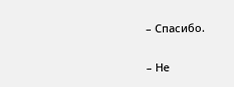– Спасибо.

– Не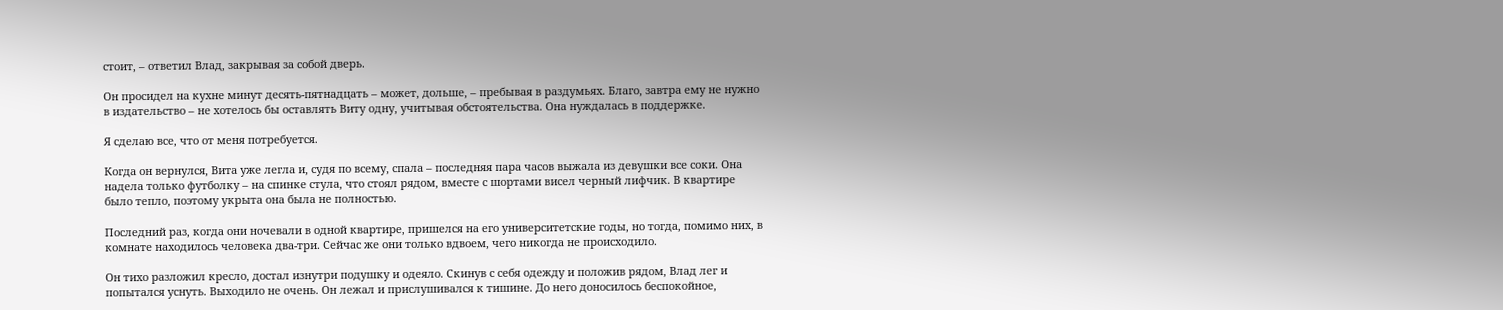стоит, – ответил Влад, закрывая за собой дверь.

Он просидел на кухне минут десять-пятнадцать – может, дольше, – пребывая в раздумьях. Благо, завтра ему не нужно в издательство – не хотелось бы оставлять Виту одну, учитывая обстоятельства. Она нуждалась в поддержке.

Я сделаю все, что от меня потребуется.

Когда он вернулся, Вита уже легла и, судя по всему, спала – последняя пара часов выжала из девушки все соки. Она надела только футболку – на спинке стула, что стоял рядом, вместе с шортами висел черный лифчик. В квартире было тепло, поэтому укрыта она была не полностью.

Последний раз, когда они ночевали в одной квартире, пришелся на его университетские годы, но тогда, помимо них, в комнате находилось человека два-три. Сейчас же они только вдвоем, чего никогда не происходило.

Он тихо разложил кресло, достал изнутри подушку и одеяло. Скинув с себя одежду и положив рядом, Влад лег и попытался уснуть. Выходило не очень. Он лежал и прислушивался к тишине. До него доносилось беспокойное,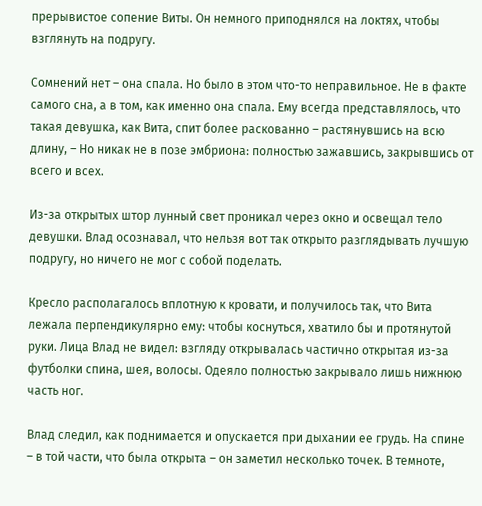прерывистое сопение Виты. Он немного приподнялся на локтях, чтобы взглянуть на подругу.

Сомнений нет – она спала. Но было в этом что-то неправильное. Не в факте самого сна, а в том, как именно она спала. Ему всегда представлялось, что такая девушка, как Вита, спит более раскованно – растянувшись на всю длину, – Но никак не в позе эмбриона: полностью зажавшись, закрывшись от всего и всех.

Из-за открытых штор лунный свет проникал через окно и освещал тело девушки. Влад осознавал, что нельзя вот так открыто разглядывать лучшую подругу, но ничего не мог с собой поделать.

Кресло располагалось вплотную к кровати, и получилось так, что Вита лежала перпендикулярно ему: чтобы коснуться, хватило бы и протянутой руки. Лица Влад не видел: взгляду открывалась частично открытая из-за футболки спина, шея, волосы. Одеяло полностью закрывало лишь нижнюю часть ног.

Влад следил, как поднимается и опускается при дыхании ее грудь. На спине – в той части, что была открыта – он заметил несколько точек. В темноте,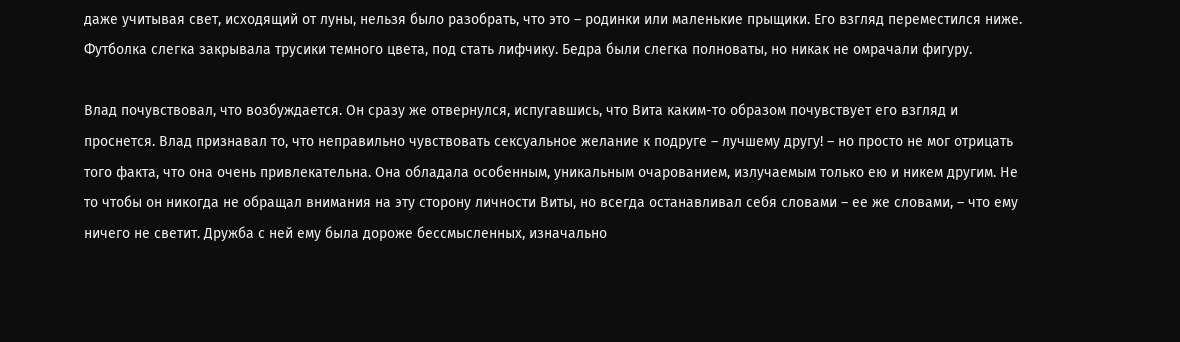даже учитывая свет, исходящий от луны, нельзя было разобрать, что это – родинки или маленькие прыщики. Его взгляд переместился ниже. Футболка слегка закрывала трусики темного цвета, под стать лифчику. Бедра были слегка полноваты, но никак не омрачали фигуру.

Влад почувствовал, что возбуждается. Он сразу же отвернулся, испугавшись, что Вита каким-то образом почувствует его взгляд и проснется. Влад признавал то, что неправильно чувствовать сексуальное желание к подруге – лучшему другу! – но просто не мог отрицать того факта, что она очень привлекательна. Она обладала особенным, уникальным очарованием, излучаемым только ею и никем другим. Не то чтобы он никогда не обращал внимания на эту сторону личности Виты, но всегда останавливал себя словами – ее же словами, – что ему ничего не светит. Дружба с ней ему была дороже бессмысленных, изначально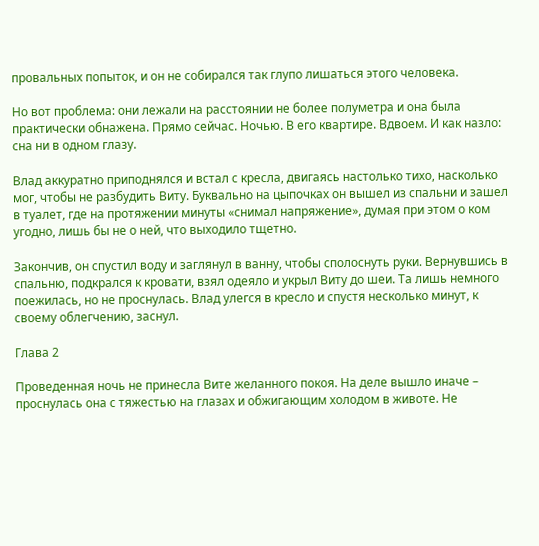провальных попыток, и он не собирался так глупо лишаться этого человека.

Но вот проблема: они лежали на расстоянии не более полуметра и она была практически обнажена. Прямо сейчас. Ночью. В его квартире. Вдвоем. И как назло: сна ни в одном глазу.

Влад аккуратно приподнялся и встал с кресла, двигаясь настолько тихо, насколько мог, чтобы не разбудить Виту. Буквально на цыпочках он вышел из спальни и зашел в туалет, где на протяжении минуты «снимал напряжение», думая при этом о ком угодно, лишь бы не о ней, что выходило тщетно.

Закончив, он спустил воду и заглянул в ванну, чтобы сполоснуть руки. Вернувшись в спальню, подкрался к кровати, взял одеяло и укрыл Виту до шеи. Та лишь немного поежилась, но не проснулась. Влад улегся в кресло и спустя несколько минут, к своему облегчению, заснул.

Глава 2

Проведенная ночь не принесла Вите желанного покоя. На деле вышло иначе – проснулась она с тяжестью на глазах и обжигающим холодом в животе. Не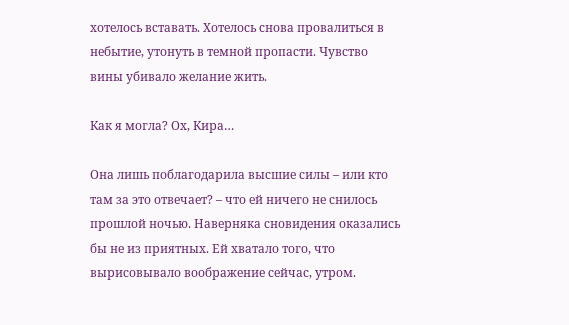хотелось вставать. Хотелось снова провалиться в небытие, утонуть в темной пропасти. Чувство вины убивало желание жить.

Как я могла? Ох, Кира…

Она лишь поблагодарила высшие силы – или кто там за это отвечает? – что ей ничего не снилось прошлой ночью. Наверняка сновидения оказались бы не из приятных. Ей хватало того, что вырисовывало воображение сейчас, утром.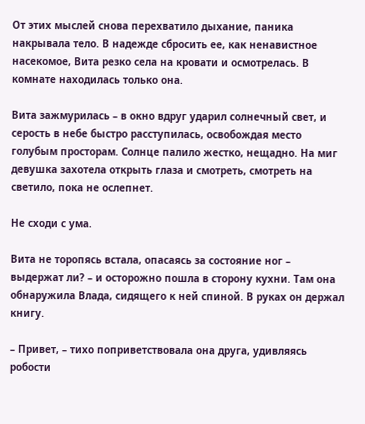От этих мыслей снова перехватило дыхание, паника накрывала тело. В надежде сбросить ее, как ненавистное насекомое, Вита резко села на кровати и осмотрелась. В комнате находилась только она.

Вита зажмурилась – в окно вдруг ударил солнечный свет, и серость в небе быстро расступилась, освобождая место голубым просторам. Солнце палило жестко, нещадно. На миг девушка захотела открыть глаза и смотреть, смотреть на светило, пока не ослепнет.

Не сходи с ума.

Вита не торопясь встала, опасаясь за состояние ног – выдержат ли? – и осторожно пошла в сторону кухни. Там она обнаружила Влада, сидящего к ней спиной. В руках он держал книгу.

– Привет, – тихо поприветствовала она друга, удивляясь робости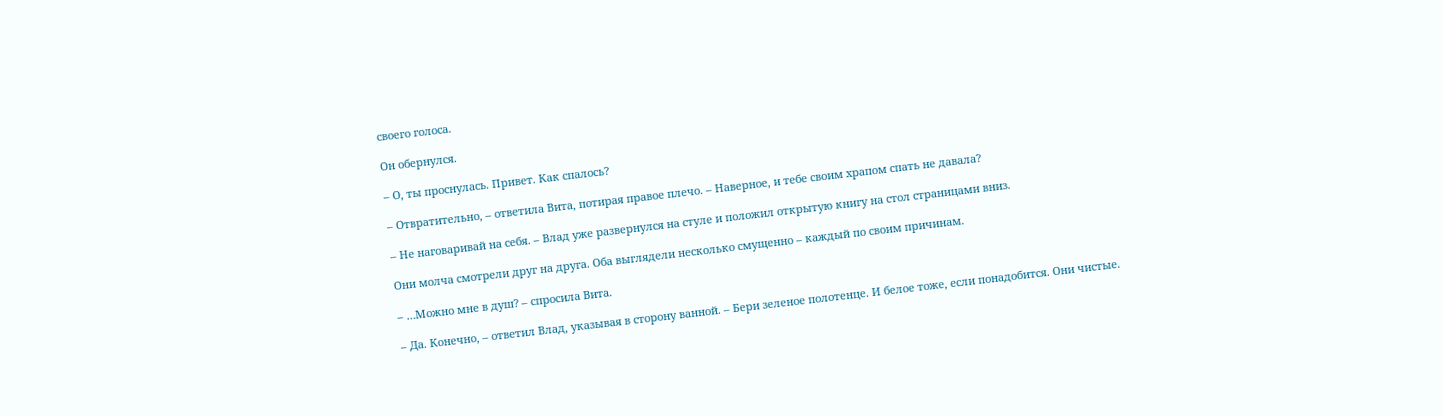своего голоса.

Он обернулся.

– О, ты проснулась. Привет. Как спалось?

– Отвратительно, – ответила Вита, потирая правое плечо. – Наверное, и тебе своим храпом спать не давала?

– Не наговаривай на себя. – Влад уже развернулся на стуле и положил открытую книгу на стол страницами вниз.

Они молча смотрели друг на друга. Оба выглядели несколько смущенно – каждый по своим причинам.

– …Можно мне в душ? – спросила Вита.

– Да. Конечно, – ответил Влад, указывая в сторону ванной. – Бери зеленое полотенце. И белое тоже, если понадобится. Они чистые.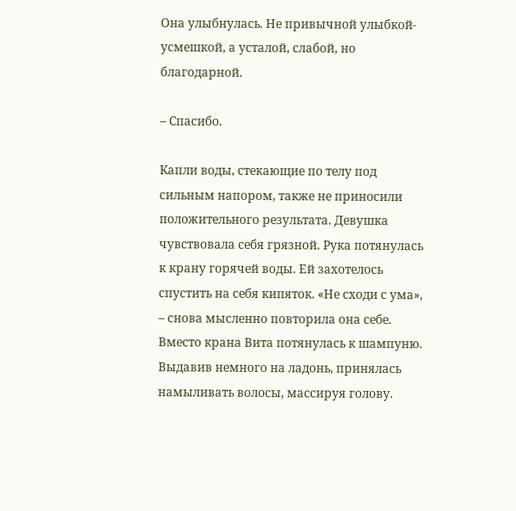Она улыбнулась. Не привычной улыбкой-усмешкой, а усталой, слабой, но благодарной.

– Спасибо.

Капли воды, стекающие по телу под сильным напором, также не приносили положительного результата. Девушка чувствовала себя грязной. Рука потянулась к крану горячей воды. Ей захотелось спустить на себя кипяток. «Не сходи с ума», – снова мысленно повторила она себе. Вместо крана Вита потянулась к шампуню. Выдавив немного на ладонь, принялась намыливать волосы, массируя голову.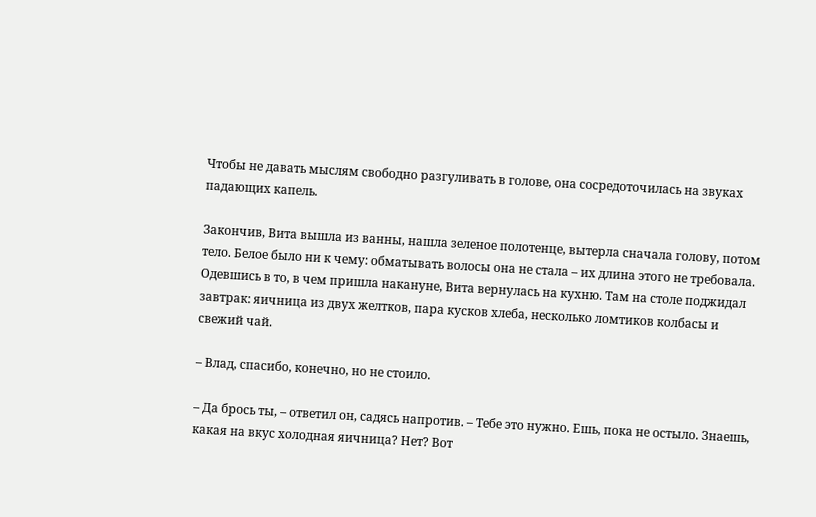Чтобы не давать мыслям свободно разгуливать в голове, она сосредоточилась на звуках падающих капель.

Закончив, Вита вышла из ванны, нашла зеленое полотенце, вытерла сначала голову, потом тело. Белое было ни к чему: обматывать волосы она не стала – их длина этого не требовала. Одевшись в то, в чем пришла накануне, Вита вернулась на кухню. Там на столе поджидал завтрак: яичница из двух желтков, пара кусков хлеба, несколько ломтиков колбасы и свежий чай.

– Влад, спасибо, конечно, но не стоило.

– Да брось ты, – ответил он, садясь напротив. – Тебе это нужно. Ешь, пока не остыло. Знаешь, какая на вкус холодная яичница? Нет? Вот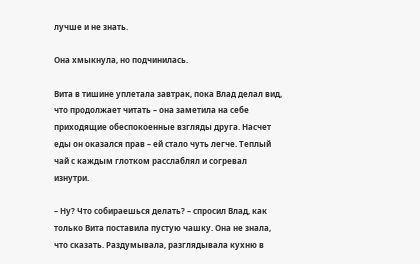лучше и не знать.

Она хмыкнула, но подчинилась.

Вита в тишине уплетала завтрак, пока Влад делал вид, что продолжает читать – она заметила на себе приходящие обеспокоенные взгляды друга. Насчет еды он оказался прав – ей стало чуть легче. Теплый чай с каждым глотком расслаблял и согревал изнутри.

– Ну? Что собираешься делать? – спросил Влад, как только Вита поставила пустую чашку. Она не знала, что сказать. Раздумывала, разглядывала кухню в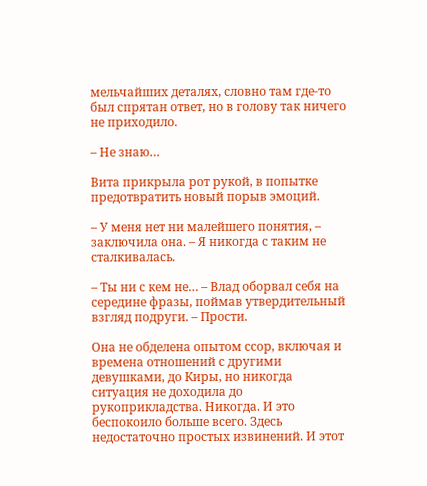мельчайших деталях, словно там где-то был спрятан ответ, но в голову так ничего не приходило.

– Не знаю…

Вита прикрыла рот рукой, в попытке предотвратить новый порыв эмоций.

– У меня нет ни малейшего понятия, – заключила она. – Я никогда с таким не сталкивалась.

– Ты ни с кем не… – Влад оборвал себя на середине фразы, поймав утвердительный взгляд подруги. – Прости.

Она не обделена опытом ссор, включая и времена отношений с другими девушками, до Киры, но никогда ситуация не доходила до рукоприкладства. Никогда. И это беспокоило больше всего. Здесь недостаточно простых извинений. И этот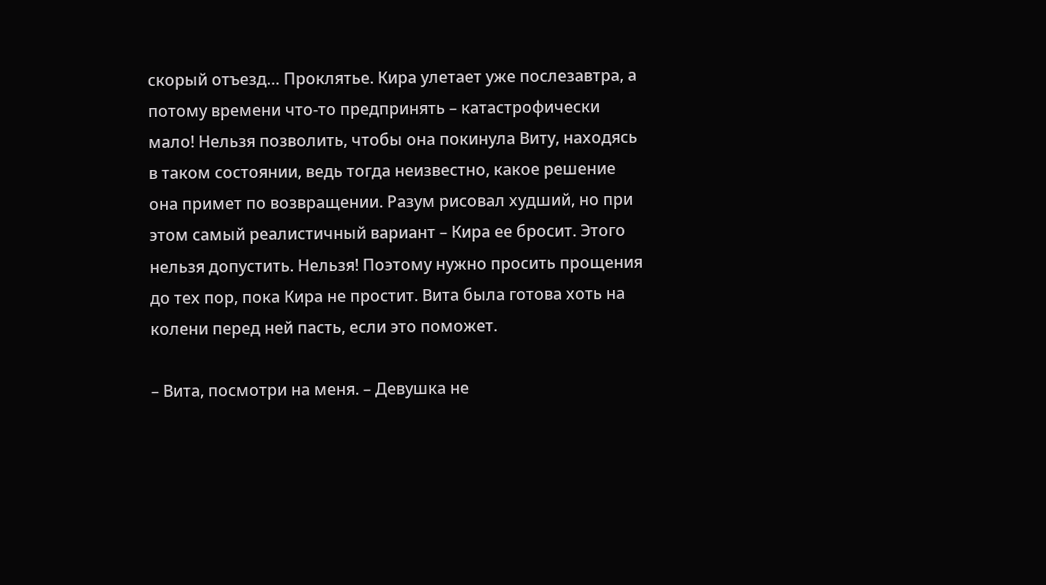скорый отъезд… Проклятье. Кира улетает уже послезавтра, а потому времени что-то предпринять – катастрофически мало! Нельзя позволить, чтобы она покинула Виту, находясь в таком состоянии, ведь тогда неизвестно, какое решение она примет по возвращении. Разум рисовал худший, но при этом самый реалистичный вариант – Кира ее бросит. Этого нельзя допустить. Нельзя! Поэтому нужно просить прощения до тех пор, пока Кира не простит. Вита была готова хоть на колени перед ней пасть, если это поможет.

– Вита, посмотри на меня. – Девушка не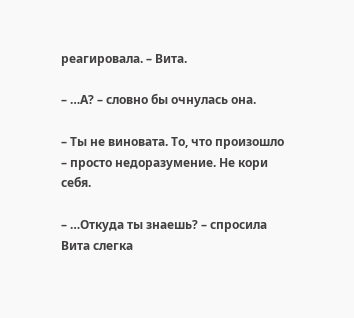реагировала. – Вита.

– …А? – словно бы очнулась она.

– Ты не виновата. То, что произошло – просто недоразумение. Не кори себя.

– …Откуда ты знаешь? – спросила Вита слегка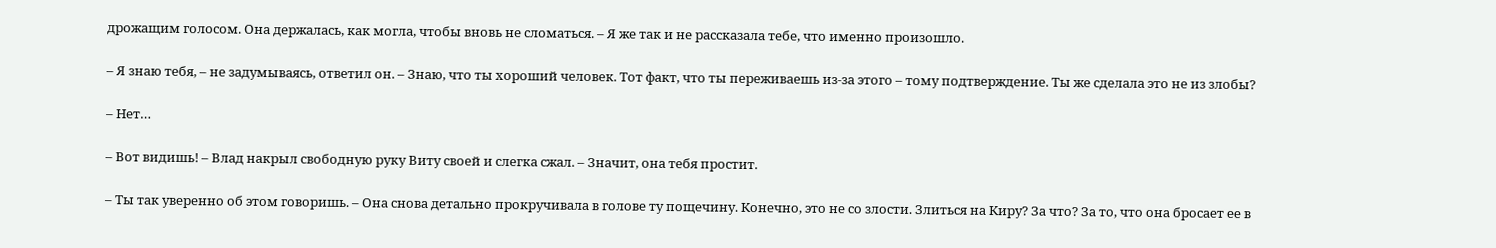дрожащим голосом. Она держалась, как могла, чтобы вновь не сломаться. – Я же так и не рассказала тебе, что именно произошло.

– Я знаю тебя, – не задумываясь, ответил он. – Знаю, что ты хороший человек. Тот факт, что ты переживаешь из-за этого – тому подтверждение. Ты же сделала это не из злобы?

– Нет…

– Вот видишь! – Влад накрыл свободную руку Виту своей и слегка сжал. – Значит, она тебя простит.

– Ты так уверенно об этом говоришь. – Она снова детально прокручивала в голове ту пощечину. Конечно, это не со злости. Злиться на Киру? За что? За то, что она бросает ее в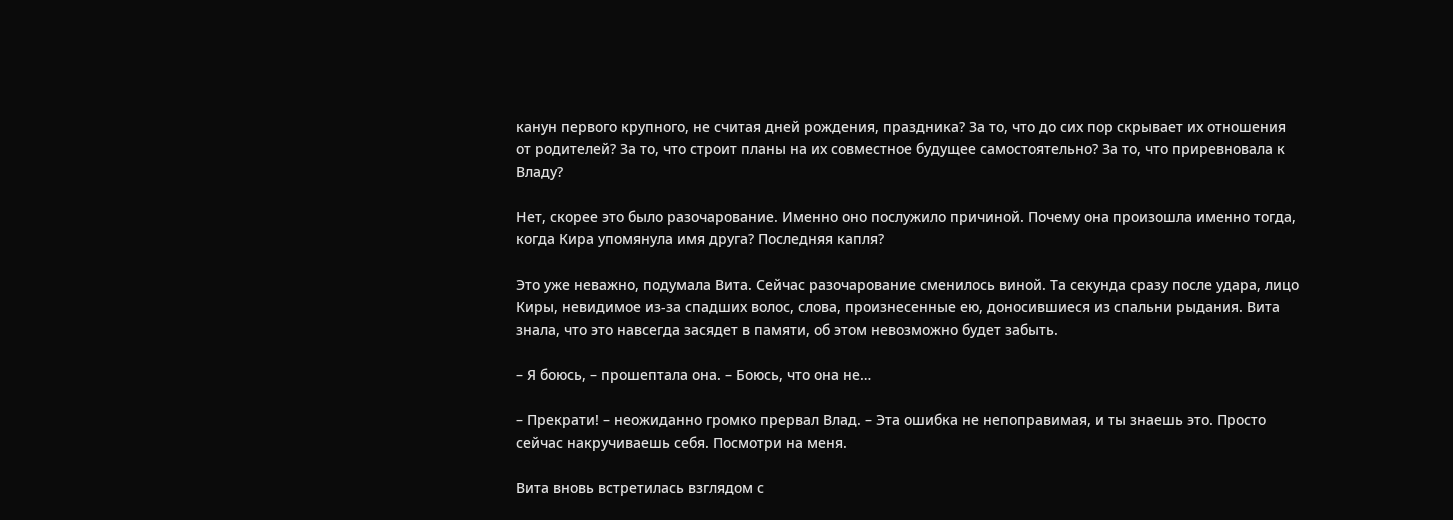канун первого крупного, не считая дней рождения, праздника? За то, что до сих пор скрывает их отношения от родителей? За то, что строит планы на их совместное будущее самостоятельно? За то, что приревновала к Владу?

Нет, скорее это было разочарование. Именно оно послужило причиной. Почему она произошла именно тогда, когда Кира упомянула имя друга? Последняя капля?

Это уже неважно, подумала Вита. Сейчас разочарование сменилось виной. Та секунда сразу после удара, лицо Киры, невидимое из-за спадших волос, слова, произнесенные ею, доносившиеся из спальни рыдания. Вита знала, что это навсегда засядет в памяти, об этом невозможно будет забыть.

– Я боюсь, – прошептала она. – Боюсь, что она не…

– Прекрати! – неожиданно громко прервал Влад. – Эта ошибка не непоправимая, и ты знаешь это. Просто сейчас накручиваешь себя. Посмотри на меня.

Вита вновь встретилась взглядом с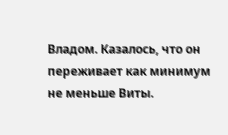Владом. Казалось, что он переживает как минимум не меньше Виты.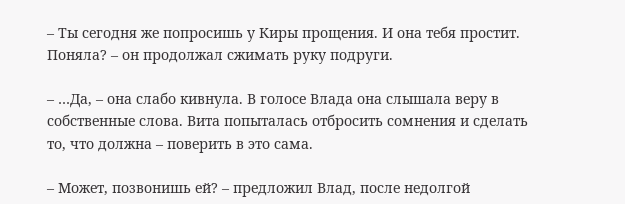– Ты сегодня же попросишь у Киры прощения. И она тебя простит. Поняла? – он продолжал сжимать руку подруги.

– …Да, – она слабо кивнула. В голосе Влада она слышала веру в собственные слова. Вита попыталась отбросить сомнения и сделать то, что должна – поверить в это сама.

– Может, позвонишь ей? – предложил Влад, после недолгой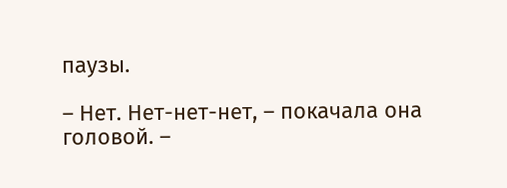паузы.

– Нет. Нет-нет-нет, – покачала она головой. –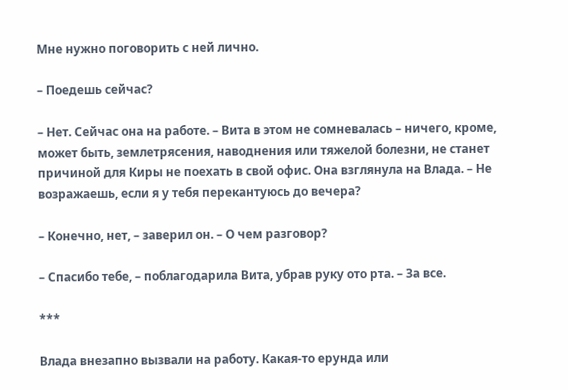Мне нужно поговорить с ней лично.

– Поедешь сейчас?

– Нет. Сейчас она на работе. – Вита в этом не сомневалась – ничего, кроме, может быть, землетрясения, наводнения или тяжелой болезни, не станет причиной для Киры не поехать в свой офис. Она взглянула на Влада. – Не возражаешь, если я у тебя перекантуюсь до вечера?

– Конечно, нет, – заверил он. – О чем разговор?

– Спасибо тебе, – поблагодарила Вита, убрав руку ото рта. – За все.

***

Влада внезапно вызвали на работу. Какая-то ерунда или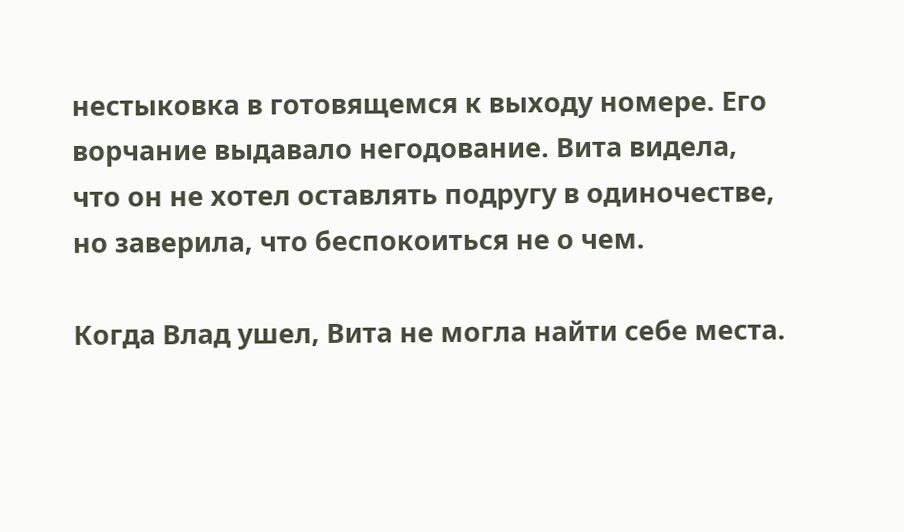нестыковка в готовящемся к выходу номере. Его ворчание выдавало негодование. Вита видела, что он не хотел оставлять подругу в одиночестве, но заверила, что беспокоиться не о чем.

Когда Влад ушел, Вита не могла найти себе места.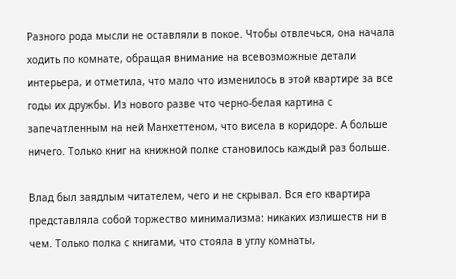Разного рода мысли не оставляли в покое. Чтобы отвлечься, она начала ходить по комнате, обращая внимание на всевозможные детали интерьера, и отметила, что мало что изменилось в этой квартире за все годы их дружбы. Из нового разве что черно-белая картина с запечатленным на ней Манхеттеном, что висела в коридоре. А больше ничего. Только книг на книжной полке становилось каждый раз больше.

Влад был заядлым читателем, чего и не скрывал. Вся его квартира представляла собой торжество минимализма: никаких излишеств ни в чем. Только полка с книгами, что стояла в углу комнаты,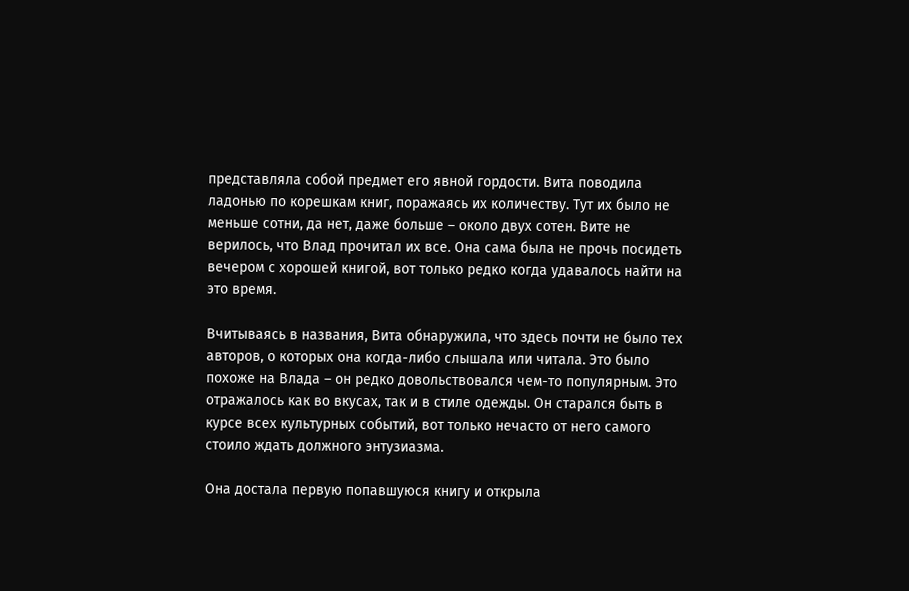представляла собой предмет его явной гордости. Вита поводила ладонью по корешкам книг, поражаясь их количеству. Тут их было не меньше сотни, да нет, даже больше – около двух сотен. Вите не верилось, что Влад прочитал их все. Она сама была не прочь посидеть вечером с хорошей книгой, вот только редко когда удавалось найти на это время.

Вчитываясь в названия, Вита обнаружила, что здесь почти не было тех авторов, о которых она когда-либо слышала или читала. Это было похоже на Влада – он редко довольствовался чем-то популярным. Это отражалось как во вкусах, так и в стиле одежды. Он старался быть в курсе всех культурных событий, вот только нечасто от него самого стоило ждать должного энтузиазма.

Она достала первую попавшуюся книгу и открыла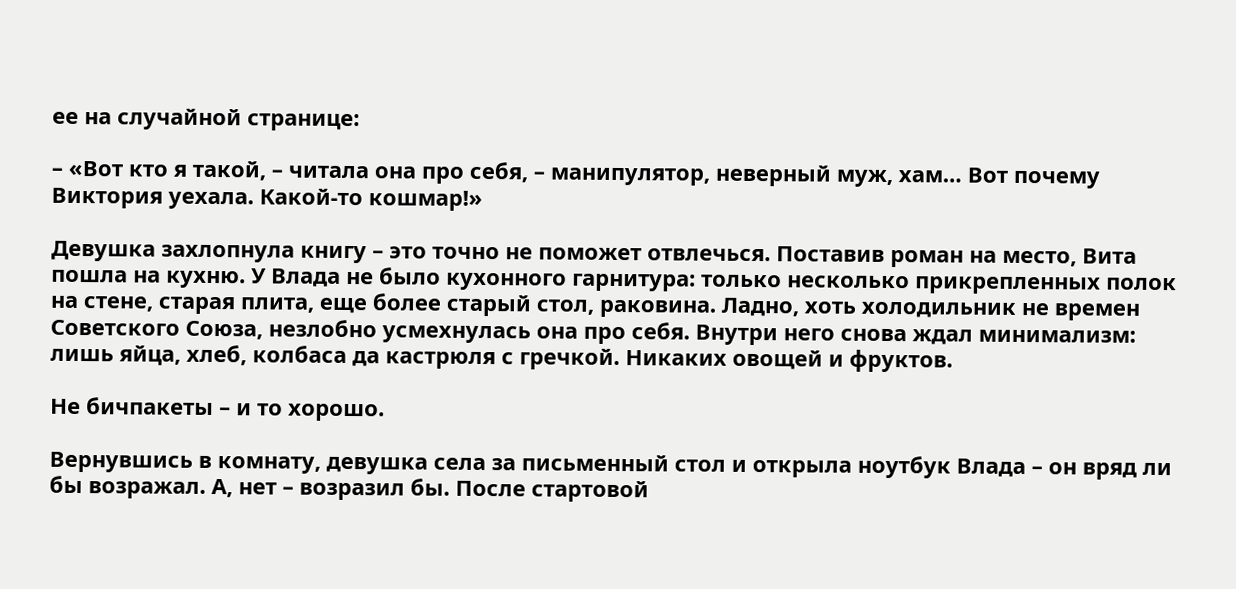ее на случайной странице:

– «Вот кто я такой, – читала она про себя, – манипулятор, неверный муж, хам… Вот почему Виктория уехала. Какой-то кошмар!»

Девушка захлопнула книгу – это точно не поможет отвлечься. Поставив роман на место, Вита пошла на кухню. У Влада не было кухонного гарнитура: только несколько прикрепленных полок на стене, старая плита, еще более старый стол, раковина. Ладно, хоть холодильник не времен Советского Союза, незлобно усмехнулась она про себя. Внутри него снова ждал минимализм: лишь яйца, хлеб, колбаса да кастрюля с гречкой. Никаких овощей и фруктов.

Не бичпакеты – и то хорошо.

Вернувшись в комнату, девушка села за письменный стол и открыла ноутбук Влада – он вряд ли бы возражал. А, нет – возразил бы. После стартовой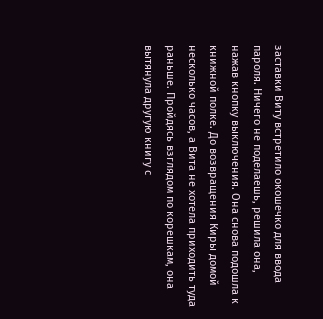заставки Виту встретило окошечко для ввода пароля. Ничего не поделаешь, решила она, нажав кнопку выключения. Она снова подошла к книжной полке. До возвращения Киры домой несколько часов, а Вита не хотела приходить туда раньше. Пройдясь взглядом по корешкам, она вытянула другую книгу с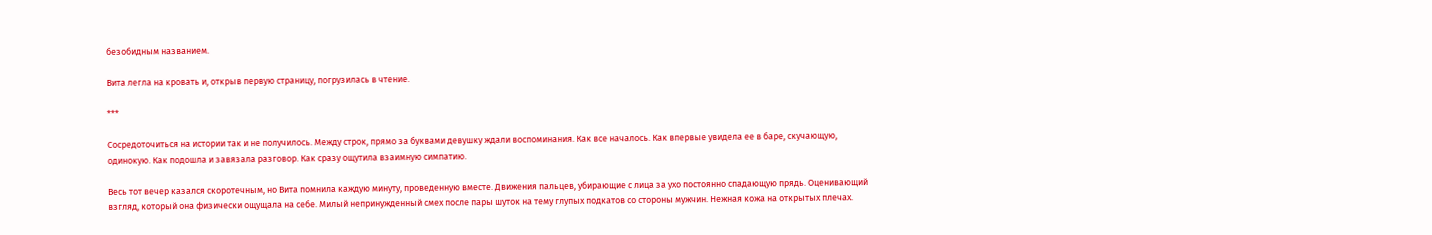безобидным названием.

Вита легла на кровать и, открыв первую страницу, погрузилась в чтение.

***

Сосредоточиться на истории так и не получилось. Между строк, прямо за буквами девушку ждали воспоминания. Как все началось. Как впервые увидела ее в баре, скучающую, одинокую. Как подошла и завязала разговор. Как сразу ощутила взаимную симпатию.

Весь тот вечер казался скоротечным, но Вита помнила каждую минуту, проведенную вместе. Движения пальцев, убирающие с лица за ухо постоянно спадающую прядь. Оценивающий взгляд, который она физически ощущала на себе. Милый непринужденный смех после пары шуток на тему глупых подкатов со стороны мужчин. Нежная кожа на открытых плечах.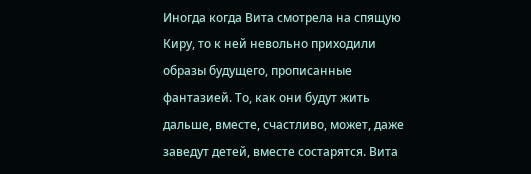Иногда когда Вита смотрела на спящую Киру, то к ней невольно приходили образы будущего, прописанные фантазией. То, как они будут жить дальше, вместе, счастливо, может, даже заведут детей, вместе состарятся. Вита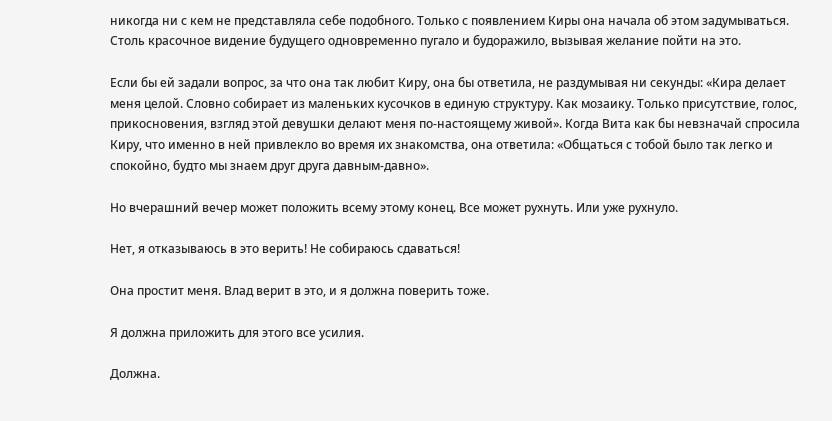никогда ни с кем не представляла себе подобного. Только с появлением Киры она начала об этом задумываться. Столь красочное видение будущего одновременно пугало и будоражило, вызывая желание пойти на это.

Если бы ей задали вопрос, за что она так любит Киру, она бы ответила, не раздумывая ни секунды: «Кира делает меня целой. Словно собирает из маленьких кусочков в единую структуру. Как мозаику. Только присутствие, голос, прикосновения, взгляд этой девушки делают меня по-настоящему живой». Когда Вита как бы невзначай спросила Киру, что именно в ней привлекло во время их знакомства, она ответила: «Общаться с тобой было так легко и спокойно, будто мы знаем друг друга давным-давно».

Но вчерашний вечер может положить всему этому конец. Все может рухнуть. Или уже рухнуло.

Нет, я отказываюсь в это верить! Не собираюсь сдаваться!

Она простит меня. Влад верит в это, и я должна поверить тоже.

Я должна приложить для этого все усилия.

Должна.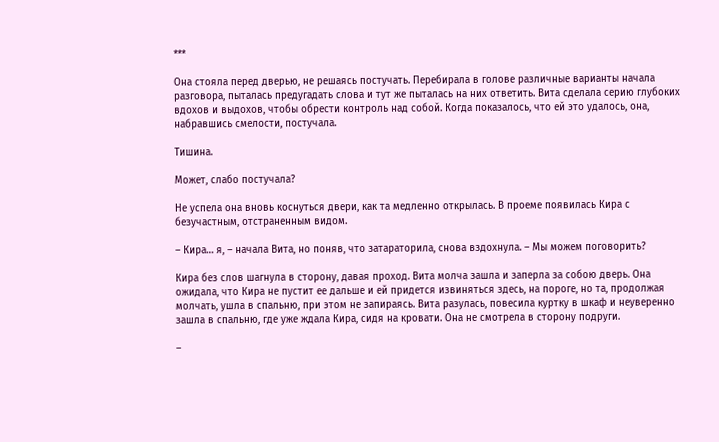***

Она стояла перед дверью, не решаясь постучать. Перебирала в голове различные варианты начала разговора, пыталась предугадать слова и тут же пыталась на них ответить. Вита сделала серию глубоких вдохов и выдохов, чтобы обрести контроль над собой. Когда показалось, что ей это удалось, она, набравшись смелости, постучала.

Тишина.

Может, слабо постучала?

Не успела она вновь коснуться двери, как та медленно открылась. В проеме появилась Кира с безучастным, отстраненным видом.

– Кира… я, – начала Вита, но поняв, что затараторила, снова вздохнула. – Мы можем поговорить?

Кира без слов шагнула в сторону, давая проход. Вита молча зашла и заперла за собою дверь. Она ожидала, что Кира не пустит ее дальше и ей придется извиняться здесь, на пороге, но та, продолжая молчать, ушла в спальню, при этом не запираясь. Вита разулась, повесила куртку в шкаф и неуверенно зашла в спальню, где уже ждала Кира, сидя на кровати. Она не смотрела в сторону подруги.

–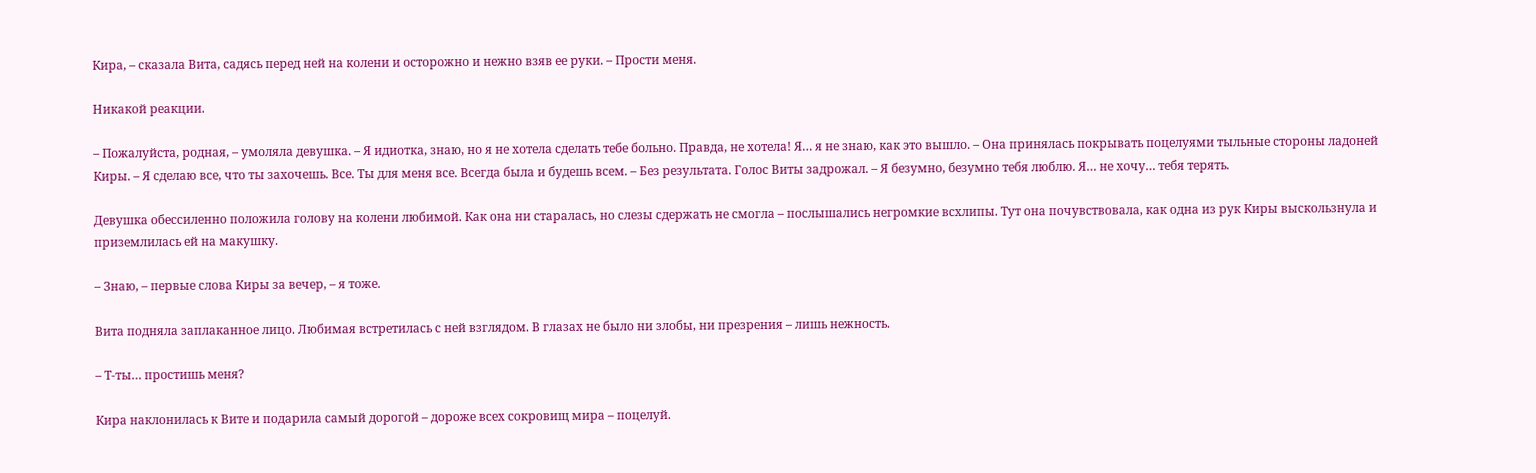Кира, – сказала Вита, садясь перед ней на колени и осторожно и нежно взяв ее руки. – Прости меня.

Никакой реакции.

– Пожалуйста, родная, – умоляла девушка. – Я идиотка, знаю, но я не хотела сделать тебе больно. Правда, не хотела! Я… я не знаю, как это вышло. – Она принялась покрывать поцелуями тыльные стороны ладоней Киры. – Я сделаю все, что ты захочешь. Все. Ты для меня все. Всегда была и будешь всем. – Без результата. Голос Виты задрожал. – Я безумно, безумно тебя люблю. Я… не хочу… тебя терять.

Девушка обессиленно положила голову на колени любимой. Как она ни старалась, но слезы сдержать не смогла – послышались негромкие всхлипы. Тут она почувствовала, как одна из рук Киры выскользнула и приземлилась ей на макушку.

– Знаю, – первые слова Киры за вечер, – я тоже.

Вита подняла заплаканное лицо. Любимая встретилась с ней взглядом. В глазах не было ни злобы, ни презрения – лишь нежность.

– Т-ты… простишь меня?

Кира наклонилась к Вите и подарила самый дорогой – дороже всех сокровищ мира – поцелуй.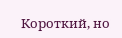Короткий, но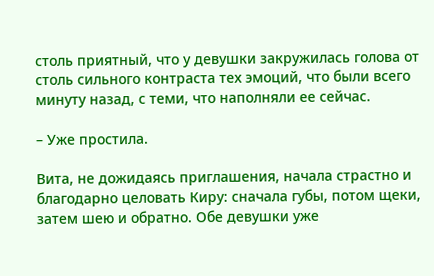столь приятный, что у девушки закружилась голова от столь сильного контраста тех эмоций, что были всего минуту назад, с теми, что наполняли ее сейчас.

– Уже простила.

Вита, не дожидаясь приглашения, начала страстно и благодарно целовать Киру: сначала губы, потом щеки, затем шею и обратно. Обе девушки уже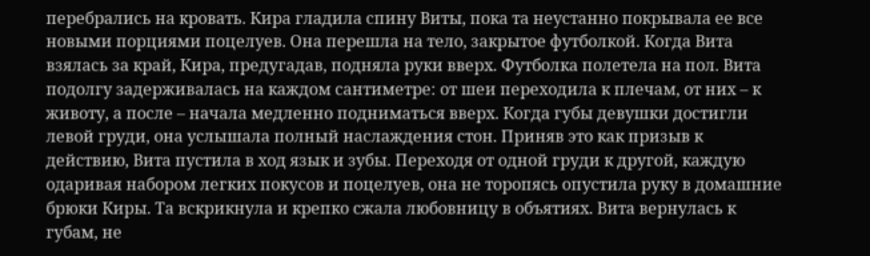перебрались на кровать. Кира гладила спину Виты, пока та неустанно покрывала ее все новыми порциями поцелуев. Она перешла на тело, закрытое футболкой. Когда Вита взялась за край, Кира, предугадав, подняла руки вверх. Футболка полетела на пол. Вита подолгу задерживалась на каждом сантиметре: от шеи переходила к плечам, от них – к животу, а после – начала медленно подниматься вверх. Когда губы девушки достигли левой груди, она услышала полный наслаждения стон. Приняв это как призыв к действию, Вита пустила в ход язык и зубы. Переходя от одной груди к другой, каждую одаривая набором легких покусов и поцелуев, она не торопясь опустила руку в домашние брюки Киры. Та вскрикнула и крепко сжала любовницу в объятиях. Вита вернулась к губам, не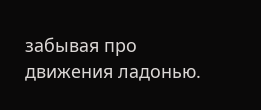забывая про движения ладонью.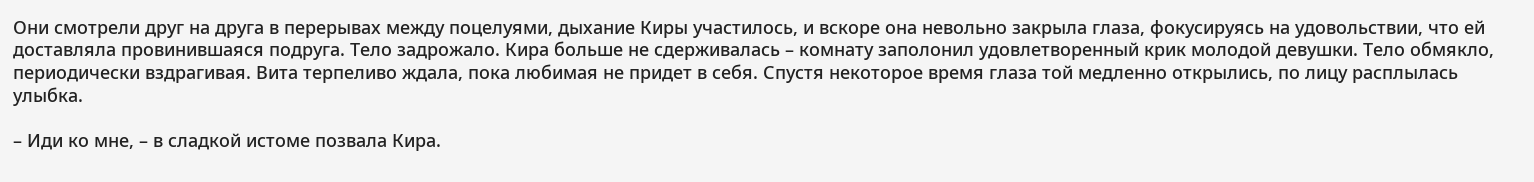Они смотрели друг на друга в перерывах между поцелуями, дыхание Киры участилось, и вскоре она невольно закрыла глаза, фокусируясь на удовольствии, что ей доставляла провинившаяся подруга. Тело задрожало. Кира больше не сдерживалась – комнату заполонил удовлетворенный крик молодой девушки. Тело обмякло, периодически вздрагивая. Вита терпеливо ждала, пока любимая не придет в себя. Спустя некоторое время глаза той медленно открылись, по лицу расплылась улыбка.

– Иди ко мне, – в сладкой истоме позвала Кира.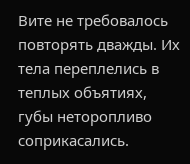Вите не требовалось повторять дважды. Их тела переплелись в теплых объятиях, губы неторопливо соприкасались.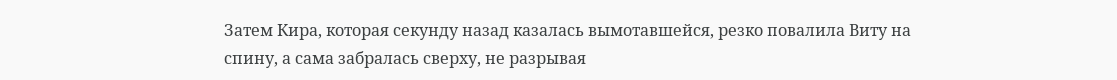Затем Кира, которая секунду назад казалась вымотавшейся, резко повалила Виту на спину, а сама забралась сверху, не разрывая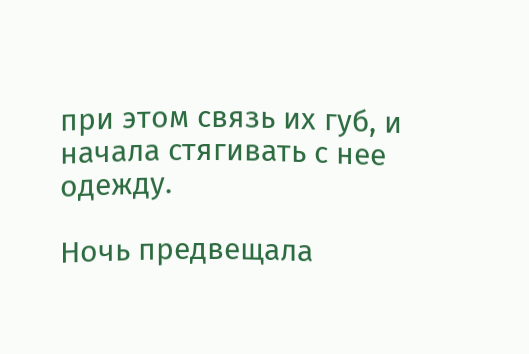при этом связь их губ, и начала стягивать с нее одежду.

Ночь предвещала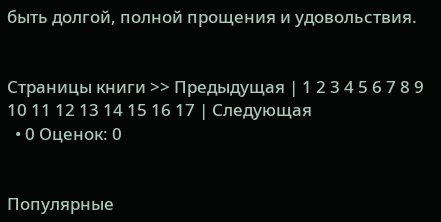быть долгой, полной прощения и удовольствия.


Страницы книги >> Предыдущая | 1 2 3 4 5 6 7 8 9 10 11 12 13 14 15 16 17 | Следующая
  • 0 Оценок: 0


Популярные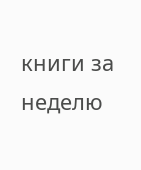книги за неделю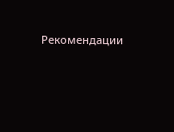Рекомендации